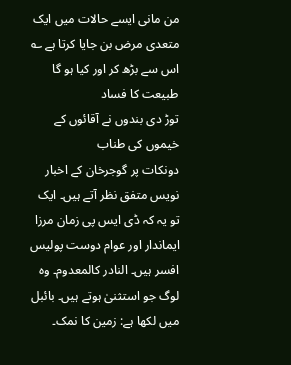من مانی ایسے حالات میں ایک متعدی مرض بن جایا کرتا ہے ؎
اس سے بڑھ کر اور کیا ہو گا طبیعت کا فساد
توڑ دی بندوں نے آقائوں کے خیموں کی طناب
دونکات پر گوجرخان کے اخبار نویس متفق نظر آتے ہیں۔ ایک تو یہ کہ ڈی ایس پی زمان مرزا ایماندار اور عوام دوست پولیس افسر ہیں۔ النادر کالمعدوم۔ وہ لوگ جو استثنیٰ ہوتے ہیں۔ بائبل میں لکھا ہے: زمین کا نمک۔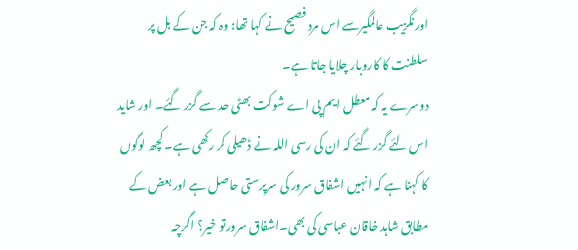اورنگزیب عالمگیرسے اس مرد فصیح نے کہا تھا: وہ کہ جن کے بل پر سلطنت کا کاروبار چلایا جاتا ہے۔
دوسرے یہ کہ معطل ایم پی اے شوکت بھٹی حد سے گزر گئے۔ اور شاید اس لئے گزر گئے کہ ان کی رسی اللہ نے ڈھیلی کر رکھی ہے۔ کچھ لوگوں کا کہنا ہے کہ انہیں اشفاق سرور کی سرپرستی حاصل ہے اور بعض کے مطابق شاہد خاقان عباسی کی بھی۔اشفاق سرورتو خیر؟ اگرچہ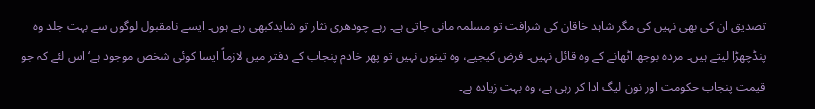تصدیق ان کی بھی نہیں کی مگر شاہد خاقان کی شرافت تو مسلمہ مانی جاتی ہے۔ رہے چودھری نثار تو شایدکبھی رہے ہوں۔ ایسے نامقبول لوگوں سے بہت جلد وہ پنڈچھڑا لیتے ہیں۔ مردہ بوجھ اٹھانے کے وہ قائل نہیں۔ فرض کیجیے، وہ تینوں نہیں تو پھر خادم پنجاب کے دفتر میں لازماً ایسا کوئی شخص موجود ہے‘ اس لئے کہ جو قیمت پنجاب حکومت اور نون لیگ ادا کر رہی ہے، وہ بہت زیادہ ہے۔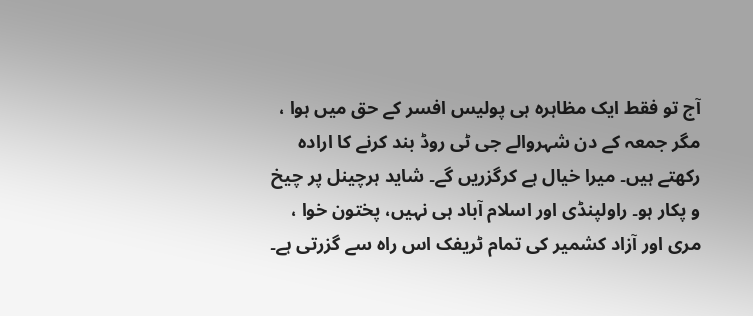آج تو فقط ایک مظاہرہ ہی پولیس افسر کے حق میں ہوا ، مگر جمعہ کے دن شہروالے جی ٹی روڈ بند کرنے کا ارادہ رکھتے ہیں۔ میرا خیال ہے کرگزریں گے۔ شاید ہرچینل پر چیخ و پکار ہو۔ راولپنڈی اور اسلام آباد ہی نہیں، پختون خوا ، مری اور آزاد کشمیر کی تمام ٹریفک اس راہ سے گزرتی ہے۔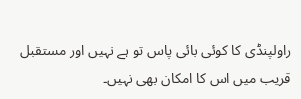راولپنڈی کا کوئی بائی پاس تو ہے نہیں اور مستقبل قریب میں اس کا امکان بھی نہیں۔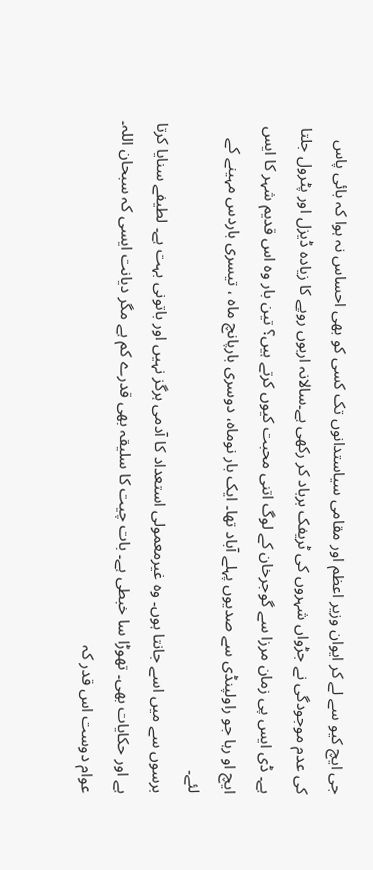جی ایچ کیو سے لے کر ایوان وزیر اعظم اور مقامی سیاستدانوں تک کسی کو بھی احساس نہ ہوا کہ بائی پاس کی عدم موجودگی نے جڑواں شہروں کی ٹریفک برباد کر رکھی ہے۔سالانہ اربوں روپے کا زیادہ ڈیزل اور پٹرول جلتا ہے۔ ڈی ایس پی زمان مرزا سے گوجرخان کے لوگ اتنی محبت کیوں کرتے ہیں؟ تین بار وہ اس قدیم شہر کا ایس ایچ او رہا جو راولپنڈی سے صدیوں پہلے آباد تھا۔ ایک بار نوماہ، دوسری بارپانچ ماہ ، تیسری باردس مہینے کے لئے۔
برسوں سے میں اسے جانتا ہوں۔ وہ غیرمعمولی استعداد کا آدمی ہرگز نہیں اور باتونی بہت ہے۔ لطیفے سنایا کرتا ہے اور حکایات بھی۔ تھوڑا سا خبطی ہے۔ بات چیت کا سلیقہ بھی قدرے کم ہے مگر دیانت ایسی کہ سبحان اللہ۔ عوام دوست اس قدر کہ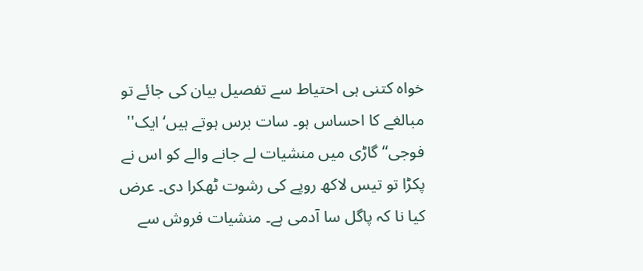خواہ کتنی ہی احتیاط سے تفصیل بیان کی جائے تو مبالغے کا احساس ہو۔ سات برس ہوتے ہیں‘ ایک'' فوجی‘‘ گاڑی میں منشیات لے جانے والے کو اس نے پکڑا تو تیس لاکھ روپے کی رشوت ٹھکرا دی۔ عرض کیا نا کہ پاگل سا آدمی ہے۔ منشیات فروش سے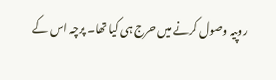روپیہ وصول کرنے میں حرج ہی کیا تھا۔ پرچہ اس کے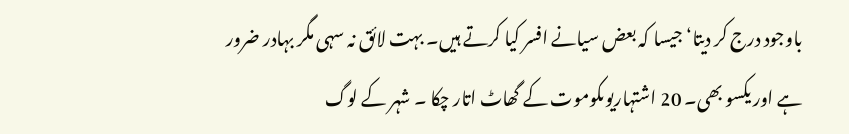باوجود درج کر دیتا‘ جیسا کہ بعض سیانے افسر کیا کرتے ہیں۔ بہت لائق نہ سہی مگر بہادر ضرور ہے اور یکسو بھی۔ 20 اشتہاریوںکوموت کے گھاٹ اتار چکا ۔ شہر کے لوگ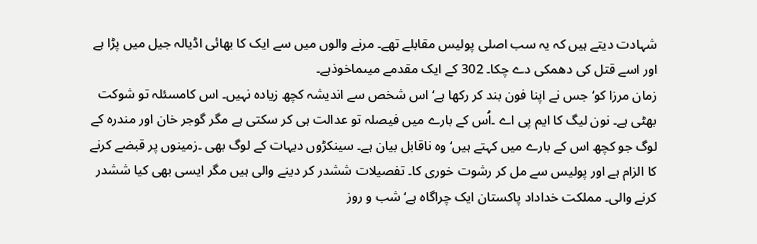شہادت دیتے ہیں کہ یہ سب اصلی پولیس مقابلے تھے۔ مرنے والوں میں سے ایک کا بھائی اڈیالہ جیل میں پڑا ہے اور اسے قتل کی دھمکی دے چکا۔ 302 کے ایک مقدمے میںماخوذہے۔
زمان مرزا کو‘ جس نے اپنا فون بند کر رکھا ہے‘ اس شخص سے اندیشہ کچھ زیادہ نہیں۔ اس کامسئلہ تو شوکت بھٹی ہے۔ نون لیگ کا ایم پی اے ۔اُس کے بارے میں فیصلہ تو عدالت ہی کر سکتی ہے مگر گوجر خان اور مندرہ کے لوگ جو کچھ اس کے بارے میں کہتے ہیں‘ وہ ناقابل بیان ہے۔ سینکڑوں دیہات کے لوگ بھی ۔زمینوں پر قبضے کرنے کا الزام ہے اور پولیس سے مل کر رشوت خوری کا۔ تفصیلات ششدر کر دینے والی ہیں مگر ایسی بھی کیا ششدر کرنے والی۔ مملکت خداداد پاکستان ایک چراگاہ ہے‘ شب و روز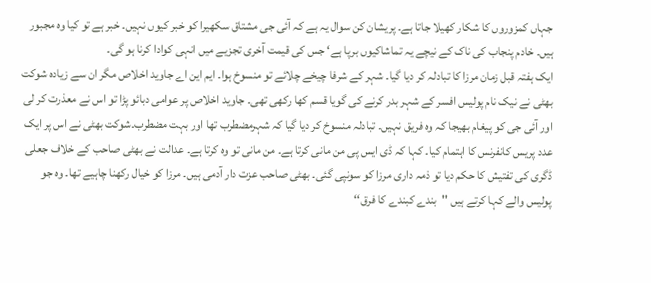جہاں کمزوروں کا شکار کھیلا جاتا ہے۔ پریشان کن سوال یہ ہے کہ آئی جی مشتاق سکھیرا کو خبر کیوں نہیں۔ خبر ہے تو کیا وہ مجبور ہیں۔ خادم پنجاب کی ناک کے نیچے یہ تماشاکیوں برپا ہے‘ جس کی قیمت آخری تجزیے میں انہی کوادا کرنا ہو گی۔
ایک ہفتہ قبل زمان مرزا کا تبادلہ کر دیا گیا۔ شہر کے شرفا چیخے چلائے تو منسوخ ہوا۔ ایم این اے جاوید اخلاص مگر ان سے زیادہ شوکت بھٹی نے نیک نام پولیس افسر کے شہر بدر کرنے کی گویا قسم کھا رکھی تھی۔ جاوید اخلاص پر عوامی دبائو پڑا تو اس نے معذرت کر لی اور آئی جی کو پیغام بھیجا کہ وہ فریق نہیں۔ تبادلہ منسوخ کر دیا گیا کہ شہرمضطرب تھا اور بہت مضطرب۔شوکت بھٹی نے اس پر ایک عدد پریس کانفرنس کا اہتمام کیا۔ کہا کہ ڈی ایس پی من مانی کرتا ہے۔ من مانی تو وہ کرتا ہے۔ عدالت نے بھٹی صاحب کے خلاف جعلی ڈگری کی تفتیش کا حکم دیا تو ذمہ داری مرزا کو سونپی گئی۔ بھٹی صاحب عزت دار آدمی ہیں۔ مرزا کو خیال رکھنا چاہیے تھا۔ وہ جو پولیس والے کہا کرتے ہیں ''بندے کبندے کا فرق‘‘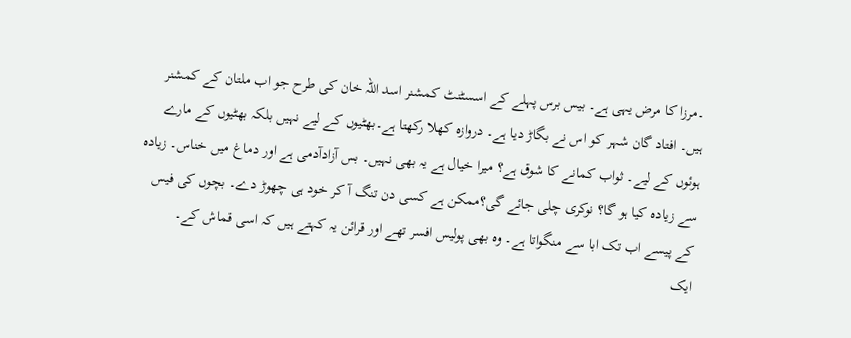۔مرزا کا مرض یہی ہے۔ بیس برس پہلے کے اسسٹنٹ کمشنر اسد اللہ خان کی طرح جو اب ملتان کے کمشنر ہیں۔ افتاد گان شہر کو اس نے بگاڑ دیا ہے۔ دروازہ کھلا رکھتا ہے۔بھٹیوں کے لیے نہیں بلکہ بھٹیوں کے مارے ہوئوں کے لیے۔ ثواب کمانے کا شوق ہے؟ میرا خیال ہے یہ بھی نہیں۔ بس آزادآدمی ہے اور دماغ میں خناس۔ زیادہ سے زیادہ کیا ہو گا؟ نوکری چلی جائے گی؟ممکن ہے کسی دن تنگ آ کر خود ہی چھوڑ دے۔ بچوں کی فیس کے پیسے اب تک ابا سے منگواتا ہے۔ وہ بھی پولیس افسر تھے اور قرائن یہ کہتے ہیں کہ اسی قماش کے۔
ایک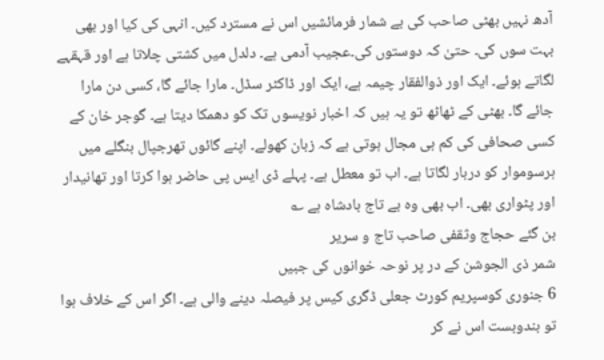آدھ نہیں بھٹی صاحب کی بے شمار فرمائشیں اس نے مسترد کیں۔ انہی کی کیا اور بھی بہت سوں کی۔ حتیٰ کہ دوستوں کی۔عجیب آدمی ہے۔ دلدل میں کشتی چلاتا ہے اور قہقہے لگاتے ہوئے۔ ایک اور ذوالفقار چیمہ ہے، ایک اور ڈاکٹر سڈل۔ مارا جائے گا، کسی دن مارا جائے گا۔ بھٹی کے ٹھاٹھ تو یہ ہیں کہ اخبار نویسوں تک کو دھمکا دیتا ہے۔ گوجر خان کے کسی صحافی کی کم ہی مجال ہوتی ہے کہ زبان کھولے۔ اپنے گائوں تھرجپال بنگلے میں ہرسوموار کو دربار لگاتا ہے۔ اب تو معطل ہے۔ پہلے ڈی ایس پی حاضر ہوا کرتا اور تھانیدار اور پٹواری بھی۔ اب بھی وہ بے تاج بادشاہ ہے ؎
بن گئے حجاج وثقفی صاحب تاج و سریر
شمر ذی الجوشن کے در پر نوحہ خوانوں کی جبیں
6 جنوری کوسپریم کورٹ جعلی ڈگری کیس پر فیصلہ دینے والی ہے۔ اگر اس کے خلاف ہوا تو بندوبست اس نے کر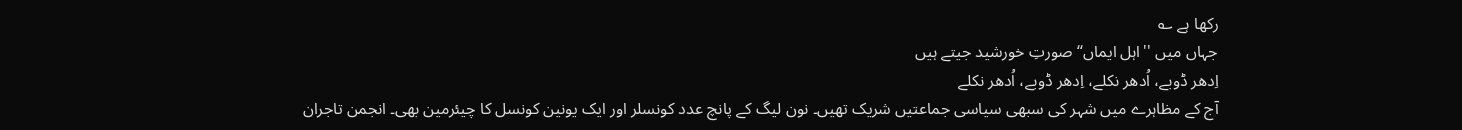رکھا ہے ؎
جہاں میں ''اہل ایماں‘‘ صورتِ خورشید جیتے ہیں
اِدھر ڈوبے، اُدھر نکلے، اِدھر ڈوبے، اُدھر نکلے
آج کے مظاہرے میں شہر کی سبھی سیاسی جماعتیں شریک تھیں۔ نون لیگ کے پانچ عدد کونسلر اور ایک یونین کونسل کا چیئرمین بھی۔ انجمن تاجران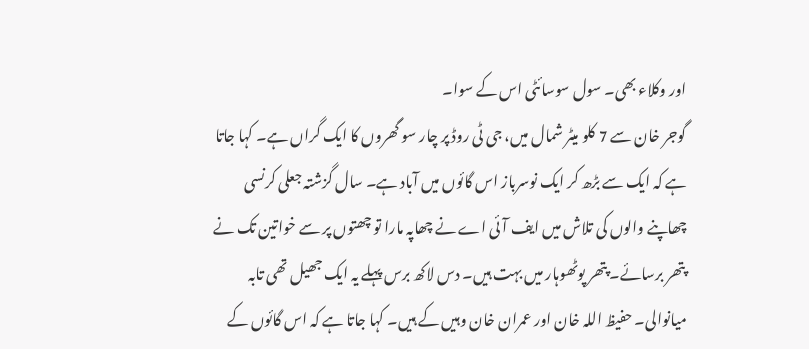اور وکلاء بھی۔ سول سوسائٹی اس کے سوا۔
گوجر خان سے 7 کلو میٹر شمال میں، جی ٹی روڈ پر چار سو گھروں کا ایک گراں ہے۔ کہا جاتا ہے کہ ایک سے بڑھ کر ایک نوسرباز اس گائوں میں آباد ہے۔ سال گزشتہ جعلی کرنسی چھاپنے والوں کی تلاش میں ایف آئی اے نے چھاپہ مارا تو چھتوں پر سے خواتین تک نے پتھر برسائے۔ پتھر پوٹھوہار میں بہت ہیں۔ دس لاکھ برس پہلے یہ ایک جھیل تھی تابہ میانوالی۔ حفیظ اللہ خان اور عمران خان وہیں کے ہیں۔ کہا جاتا ہے کہ اس گائوں کے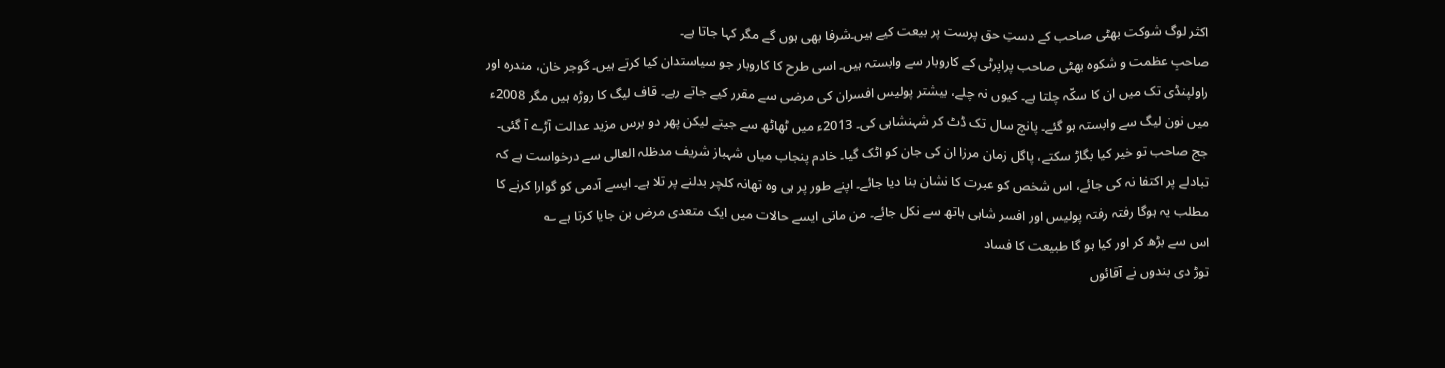اکثر لوگ شوکت بھٹی صاحب کے دستِ حق پرست پر بیعت کیے ہیں۔شرفا بھی ہوں گے مگر کہا جاتا ہے۔
صاحبِ عظمت و شکوہ بھٹی صاحب پراپرٹی کے کاروبار سے وابستہ ہیں۔ اسی طرح کا کاروبار جو سیاستدان کیا کرتے ہیں۔ گوجر خان، مندرہ اور راولپنڈی تک میں ان کا سکّہ چلتا ہے۔ کیوں نہ چلے، بیشتر پولیس افسران کی مرضی سے مقرر کیے جاتے رہے۔ قاف لیگ کا روڑہ ہیں مگر 2008ء میں نون لیگ سے وابستہ ہو گئے۔ پانچ سال تک ڈٹ کر شہنشاہی کی۔ 2013ء میں ٹھاٹھ سے جیتے لیکن پھر دو برس مزید عدالت آڑے آ گئی۔ جج صاحب تو خیر کیا بگاڑ سکتے، پاگل زمان مرزا ان کی جان کو اٹک گیا۔ خادم پنجاب میاں شہباز شریف مدظلہ العالی سے درخواست ہے کہ تبادلے پر اکتفا نہ کی جائے، اس شخص کو عبرت کا نشان بنا دیا جائے۔ اپنے طور پر ہی وہ تھانہ کلچر بدلنے پر تلا ہے۔ ایسے آدمی کو گوارا کرنے کا مطلب یہ ہوگا رفتہ رفتہ پولیس اور افسر شاہی ہاتھ سے نکل جائے۔ من مانی ایسے حالات میں ایک متعدی مرض بن جایا کرتا ہے ؎
اس سے بڑھ کر اور کیا ہو گا طبیعت کا فساد
توڑ دی بندوں نے آقائوں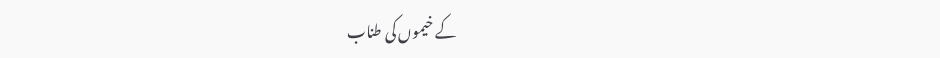کے خیموں کی طناب